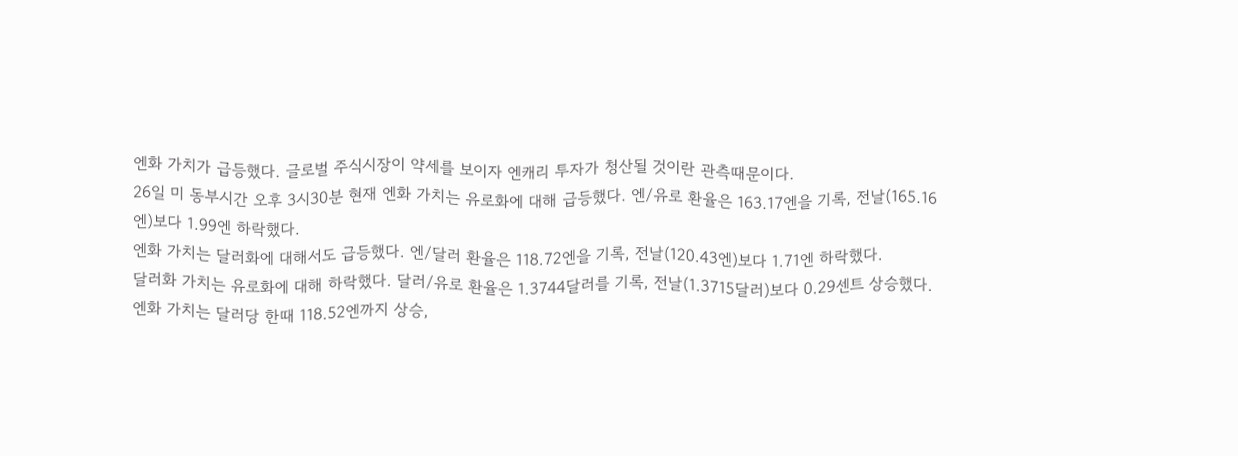엔화 가치가 급등했다. 글로벌 주식시장이 약세를 보이자 엔캐리 투자가 청산될 것이란 관측때문이다.
26일 미 동부시간 오후 3시30분 현재 엔화 가치는 유로화에 대해 급등했다. 엔/유로 환율은 163.17엔을 기록, 전날(165.16엔)보다 1.99엔 하락했다.
엔화 가치는 달러화에 대해서도 급등했다. 엔/달러 환율은 118.72엔을 기록, 전날(120.43엔)보다 1.71엔 하락했다.
달러화 가치는 유로화에 대해 하락했다. 달러/유로 환율은 1.3744달러를 기록, 전날(1.3715달러)보다 0.29센트 상승했다.
엔화 가치는 달러당 한때 118.52엔까지 상승,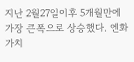지난 2월27일이후 5개월만에 가장 큰폭으로 상승했다. 엔화 가치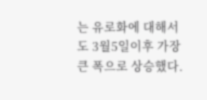는 유로화에 대해서도 3월5일이후 가장 큰 폭으로 상승했다.